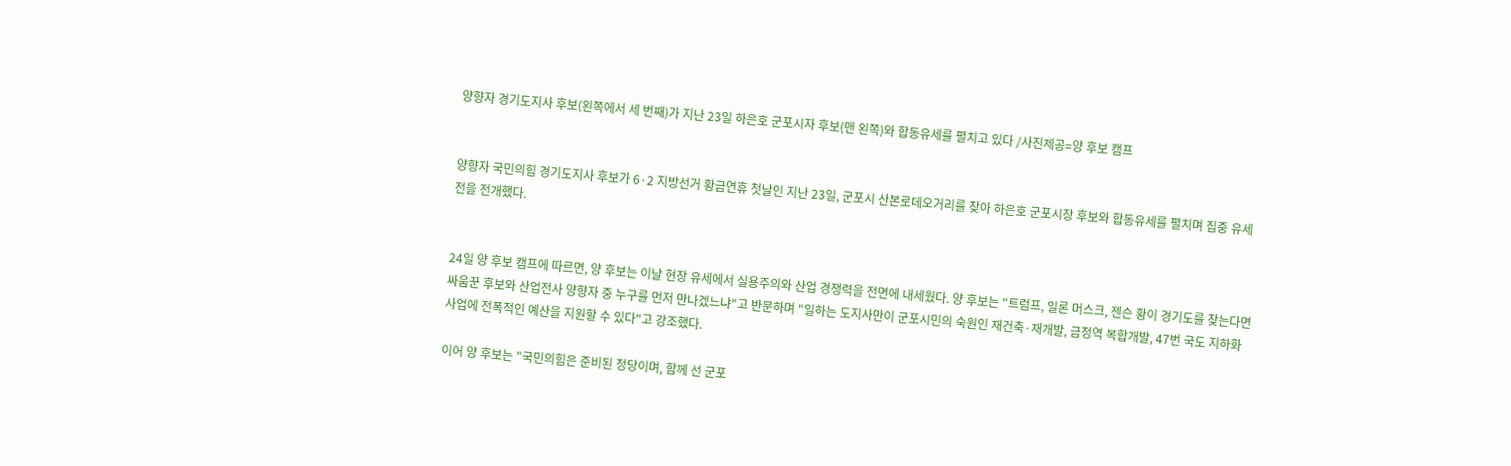양향자 경기도지사 후보(왼쪽에서 세 번째)가 지난 23일 하은호 군포시자 후보(맨 왼쪽)와 합동유세를 펼치고 있다 /사진제공=양 후보 캠프


양향자 국민의힘 경기도지사 후보가 6·2 지방선거 황금연휴 첫날인 지난 23일, 군포시 산본로데오거리를 찾아 하은호 군포시장 후보와 합동유세를 펼치며 집중 유세전을 전개했다.


24일 양 후보 캠프에 따르면, 양 후보는 이날 현장 유세에서 실용주의와 산업 경쟁력을 전면에 내세웠다. 양 후보는 "트럼프, 일론 머스크, 젠슨 황이 경기도를 찾는다면 싸움꾼 후보와 산업전사 양향자 중 누구를 먼저 만나겠느냐"고 반문하며 "일하는 도지사만이 군포시민의 숙원인 재건축·재개발, 금정역 복합개발, 47번 국도 지하화 사업에 전폭적인 예산을 지원할 수 있다"고 강조했다.

이어 양 후보는 "국민의힘은 준비된 정당이며, 함께 선 군포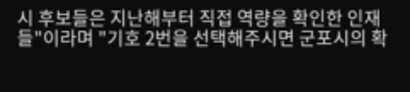시 후보들은 지난해부터 직접 역량을 확인한 인재들"이라며 "기호 2번을 선택해주시면 군포시의 확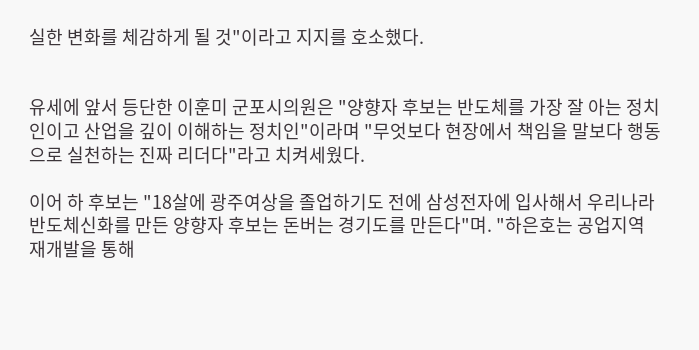실한 변화를 체감하게 될 것"이라고 지지를 호소했다.


유세에 앞서 등단한 이훈미 군포시의원은 "양향자 후보는 반도체를 가장 잘 아는 정치인이고 산업을 깊이 이해하는 정치인"이라며 "무엇보다 현장에서 책임을 말보다 행동으로 실천하는 진짜 리더다"라고 치켜세웠다.

이어 하 후보는 "18살에 광주여상을 졸업하기도 전에 삼성전자에 입사해서 우리나라 반도체신화를 만든 양향자 후보는 돈버는 경기도를 만든다"며. "하은호는 공업지역 재개발을 통해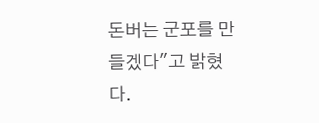돈버는 군포를 만들겠다"고 밝혔다.